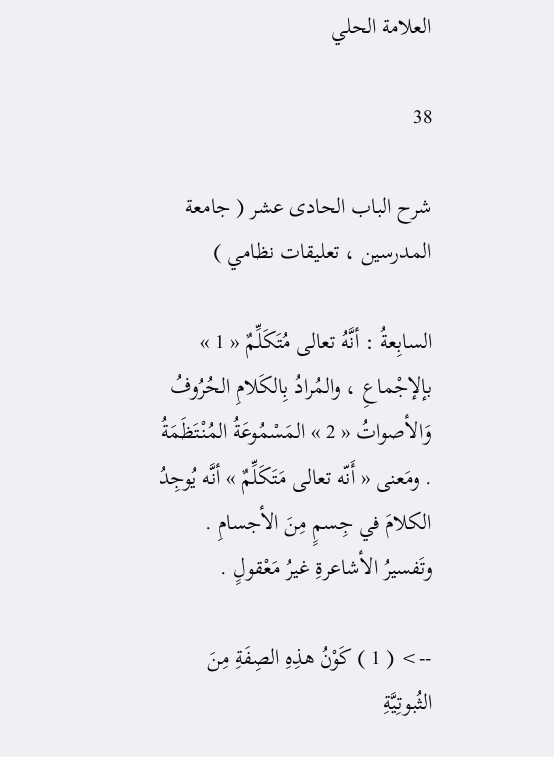العلامة الحلي

38

شرح الباب الحادى عشر ( جامعة المدرسين ، تعليقات نظامي )

السابِعةُ : أنَّهُ تعالى مُتَكَلِّمٌ « 1 » بإلإجْماعِ ، والمُرادُ بِالكَلامِ الحُرُوفُ وَالأصواتُ « 2 » المَسْمُوعَةُ المُنْتَظَمَةُ . ومَعنى « أَنّه تعالى مَتَكَلِّمٌ » أنَّه يُوجِدُ الكلامَ في جِسمٍ مِنَ الأجسامِ . وتَفسيرُ الأشاعرةِ غيرُ مَعْقولٍ .

--> ( 1 ) كَوْنُ هذِهِ الصِفَةِ مِنَ الثُبوتِيَّةِ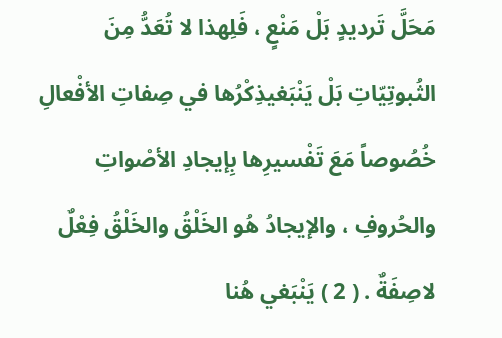مَحَلَّ تَرديدٍ بَلْ مَنْعٍ ، فَلِهذا لا تُعَدُّ مِنَ الثُبوتِيّاتِ بَلْ يَنْبَغيذِكْرُها في صِفاتِ الأفْعالِ خُصُوصاً مَعَ تَفْسيرِها بِإيجادِ الأصْواتِ والحُروفِ ، والإيجادُ هُو الخَلْقُ والخَلْقُ فِعْلٌ لاصِفَةٌ . ( 2 ) يَنْبَغي هُنا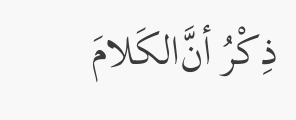ذِكْرُ أن‌َّالكَلامَ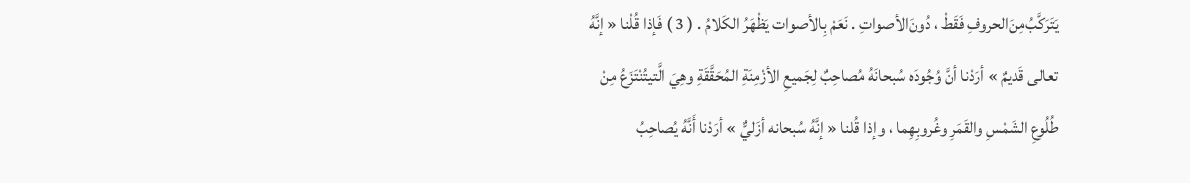يَتَرَكَّب‌ُمِن‌َالحروفِ فَقَطْ ، دُون‌َالأصواتِ . نَعَمْ بِالأصوات يَظْهَرُ الكَلامُ . ( 3 ) فَإذا قُلْنا « إنَّهُ تعالى قَديمٌ » أرَدْنا أنَّ وُجُودَه سُبحانَهُ مُصاحِبٌ لِجَميعِ الأزْمِنَةِ المُحَقَّقَةِ وهِيَ الَّتيتُنْتَزَعُ مِنْ طُلُوعِ الشَمْسِ والقَمَرِ وغُروبِهِما ، وإذا قُلنا « إنَّهُ سُبحانه أزَليٌّ » أرَدْنا أَنَّهُ يُصاحِبُ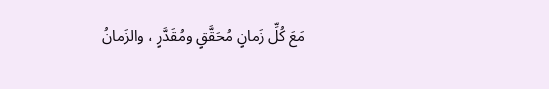مَعَ كُلِّ زَمانٍ مُحَقَّقٍ ومُقَدَّرٍ ، والزَمانُ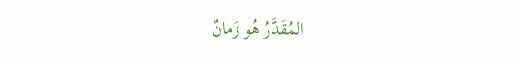المُقَدَّرُ هُو زَمانٌ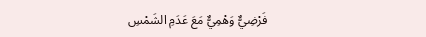فَرْضِيٌّ وَهْمِيٌّ مَعَ عَدَمِ الشَمْسِ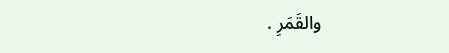والقَمَرِ .